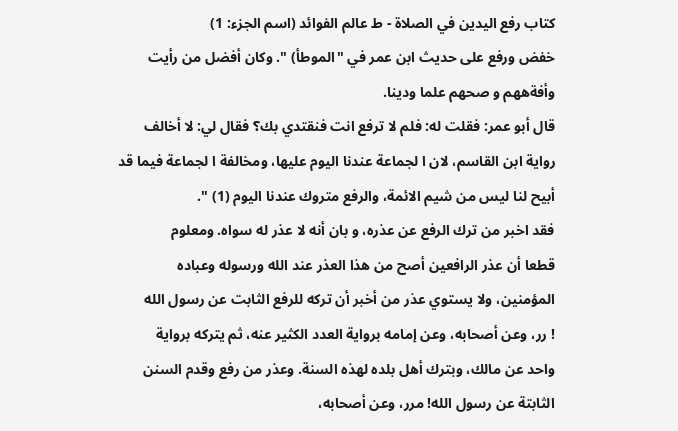كتاب رفع اليدين في الصلاة - ط عالم الفوائد (اسم الجزء: 1)
خفض ورفع على حديث ابن عمر في "الموطأ) ". وكان أفضل من رأيت
وأفةههم و صحهم علما ودينا.
قال أبو عمر: فقلت له: فلم لا ترفع انت فنقتدي بك؟ فقال لي: لا أخالف
رواية ابن القاسم، لان ا لجماعة عندنا اليوم عليها، ومخالفة ا لجماعة فيما قد
أبيح لنا ليس من شيم الائمة، والرفع متروك عندنا اليوم (1) ".
فقد اخبر من ترك الرفع عن عذره، و بان أنه لا عذر له سواه. ومعلوم
قطعا أن عذر الرافعين أصح من هذا العذر عند الله ورسوله وعباده
المؤمنين، ولا يستوي عذر من أخبر أن تركه للرفع الثابت عن رسول الله
! رر، وعن أصحابه، وعن إمامه برواية العدد الكثير عنه، ثم يتركه برواية
واحد عن مالك، وبترك أهل بلده لهذه السنة. وعذر من رفع وقدم السنن
الثابتة عن رسول الله! مرر، وعن أصحابه،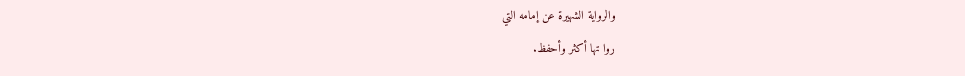والرواية الشهيرة عن إمامه التي
روا تها أكثر وأحفظ.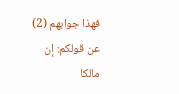فهذا جوابهم (2) عن قولكم: إن مالكا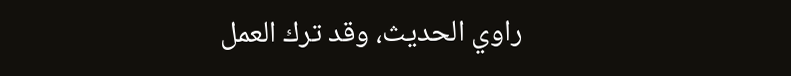راوي الحديث، وقد ترك العمل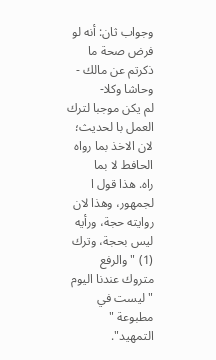وجواب ثان: أنه لو فرض صحة ما ذكرتم عن مالك - وحاشا وكلا-
لم يكن موجبا لترك العمل با لحديث؛ لان الاخذ بما رواه الحافط لا بما
راه. هذا قول ا لجمهور، وهذا لان روايته حجة، ورأيه ليس بحجة، وترك
(1) "والرفع متروك عندنا اليوم " ليست في مطبوعة " التمهيد".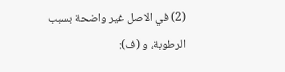(2) في الاصل غير واضحة بسبب الرطوبة، و (ف):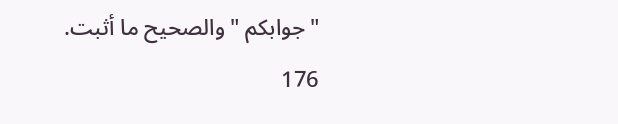"جوابكم " والصحيح ما أثبت.
176